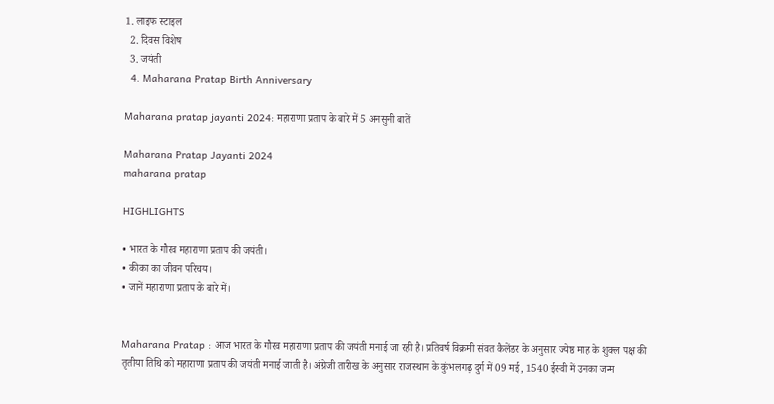1. लाइफ स्‍टाइल
  2. दिवस विशेष
  3. जयंती
  4. Maharana Pratap Birth Anniversary

Maharana pratap jayanti 2024: महाराणा प्रताप के बारे में 5 अनसुनी बातें

Maharana Pratap Jayanti 2024
maharana pratap

HIGHLIGHTS

• भारत के गौरव महाराणा प्रताप की जयंती।
• कीका का जीवन परिचय।
• जानें महाराणा प्रताप के बारे में।


Maharana Pratap : आज भारत के गौरव महाराणा प्रताप की जयंती मनाई जा रही है। प्रतिवर्ष विक्रमी संवत कैलेंडर के अनुसार ज्येष्ठ माह के शुक्ल पक्ष की तृतीया तिथि को महाराणा प्रताप की जयंती मनाई जाती है। अंग्रेजी तारीख के अनुसार राजस्थान के कुंभलगढ़ दुर्ग में 09 मई, 1540 ईस्वी में उनका जन्म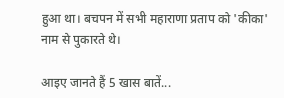हुआ था। बचपन में सभी महाराणा प्रताप को 'कीका' नाम से पुकारते थे।

आइए जानते हैं 5 खास बातें...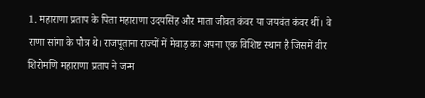1. महाराणा प्रताप के पिता महाराणा उदयसिंह और माता जीवत कंवर या जयवंत कंवर थीं। वे राणा सांगा के पौत्र थे। राजपूताना राज्यों में मेवाड़ का अपना एक विशिष्ट स्थान है जिसमें वीर शिरोमणि महाराणा प्रताप ने जन्म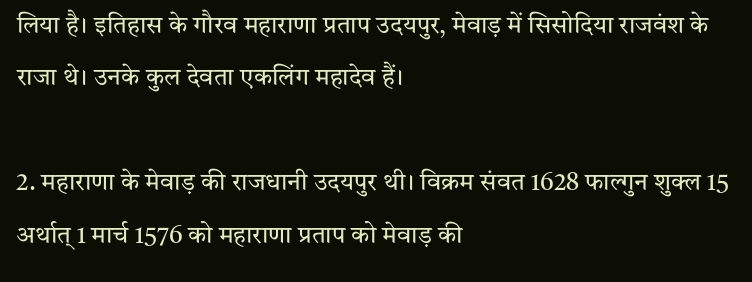लिया है। इतिहास के गौरव महाराणा प्रताप उदयपुर, मेवाड़ में सिसोदिया राजवंश के राजा थे। उनके कुल देवता एकलिंग महादेव हैं।

2. महाराणा के मेवाड़ की राजधानी उदयपुर थी। विक्रम संवत 1628 फाल्गुन शुक्ल 15 अर्थात् 1 मार्च 1576 को महाराणा प्रताप को मेवाड़ की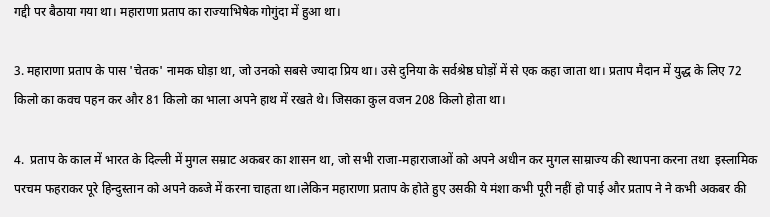गद्दी पर बैठाया गया था। महाराणा प्रताप का राज्याभिषेक गोगुंदा में हुआ था।

3. महाराणा प्रताप के पास 'चेतक' नामक घोड़ा था, जो उनको सबसे ज्यादा प्रिय था। उसे दुनिया के सर्वश्रेष्ठ घोड़ों में से एक कहा जाता था। प्रताप मैदान में युद्ध के लिए 72 किलो का कवच पहन कर और 81 किलो का भाला अपने हाथ में रखते थे। जिसका कुल वजन 208 किलो होता था।

4.  प्रताप के काल में भारत के दिल्ली में मुगल सम्राट अकबर का शासन था, जो सभी राजा-महाराजाओं को अपने अधीन कर मुगल साम्राज्य की स्थापना करना तथा  इस्लामिक परचम फहराकर पूरे हिन्दुस्तान को अपने कब्जे में करना चाहता था।लेकिन महाराणा प्रताप के होते हुए उसकी ये मंशा कभी पूरी नहीं हो पाई और प्रताप ने ने कभी अकबर की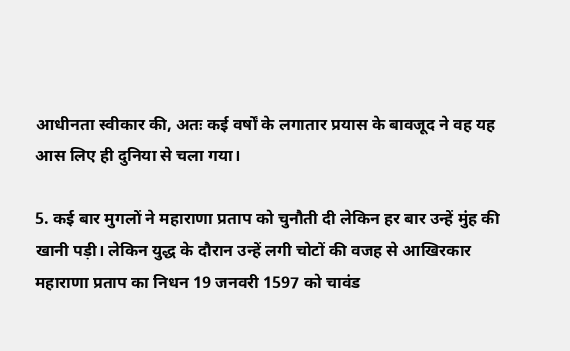आधीनता स्वीकार की, अतः कई वर्षों के लगातार प्रयास के बावजूद ने वह यह आस लिए ही दुनिया से चला गया।

5. कई बार मुगलों ने महाराणा प्रताप को चुनौती दी लेकिन हर बार उन्हें मुंह की खानी पड़ी। लेकिन युद्ध के दौरान उन्हें लगी चोटों की वजह से आखिरकार महाराणा प्रताप का निधन 19 जनवरी 1597 को चावंड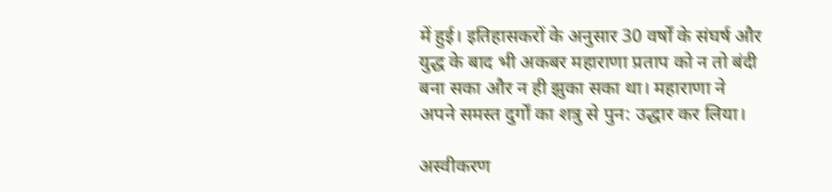में हुई। इतिहासकरों के अनुसार 30 वर्षों के संघर्ष और युद्ध के बाद भी अकबर महाराणा प्रताप को न तो बंदी बना सका और न ही झुका सका था। महाराणा ने अपने समस्त दुर्गों का शत्रु से पुन: उद्धार कर लिया।

अस्वीकरण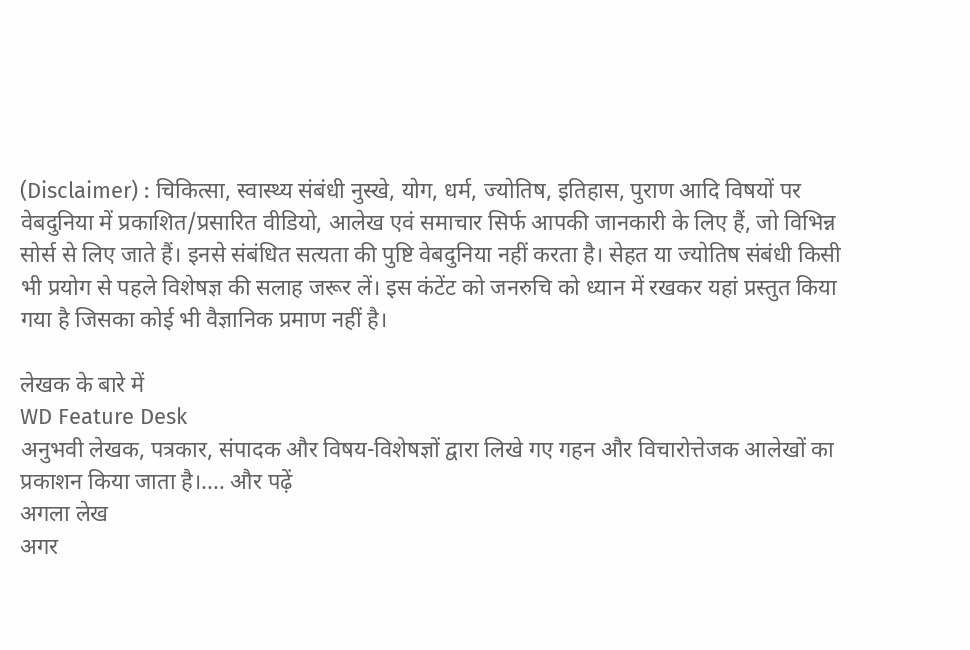(Disclaimer) : चिकित्सा, स्वास्थ्य संबंधी नुस्खे, योग, धर्म, ज्योतिष, इतिहास, पुराण आदि विषयों पर वेबदुनिया में प्रकाशित/प्रसारित वीडियो, आलेख एवं समाचार सिर्फ आपकी जानकारी के लिए हैं, जो विभिन्न सोर्स से लिए जाते हैं। इनसे संबंधित सत्यता की पुष्टि वेबदुनिया नहीं करता है। सेहत या ज्योतिष संबंधी किसी भी प्रयोग से पहले विशेषज्ञ की सलाह जरूर लें। इस कंटेंट को जनरुचि को ध्यान में रखकर यहां प्रस्तुत किया गया है जिसका कोई भी वैज्ञानिक प्रमाण नहीं है।

लेखक के बारे में
WD Feature Desk
अनुभवी लेखक, पत्रकार, संपादक और विषय-विशेषज्ञों द्वारा लिखे गए गहन और विचारोत्तेजक आलेखों का प्रकाशन किया जाता है।.... और पढ़ें
अगला लेख
अगर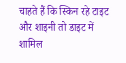चाहते हैं कि स्किन रहे टाइट और शाइनी तो डाइट में शामिल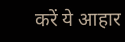करें ये आहार